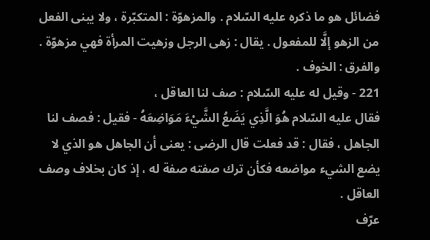فضائل هو ما ذكره عليه السّلام . والمزهوّة : المتكبّرة ، ولا يبنى الفعل من الزهو إلَّا للمفعول . يقال : زهى الرجل وزهيت المرأة فهي مزهوّة . والفرق : الخوف .
221 - وقيل له عليه السّلام : صف لنا العاقل ،
فقال عليه السّلام هُوَ الَّذِي يَضَعُ الشَّيْءَ مَوَاضِعَهُ - فقيل : فصف لنا الجاهل ، فقال : قد فعلت قال الرضى : يعنى أن الجاهل هو الذي لا يضع الشيء مواضعه فكأن ترك صفته صفة له ، إذ كان بخلاف وصف العاقل .
عرّف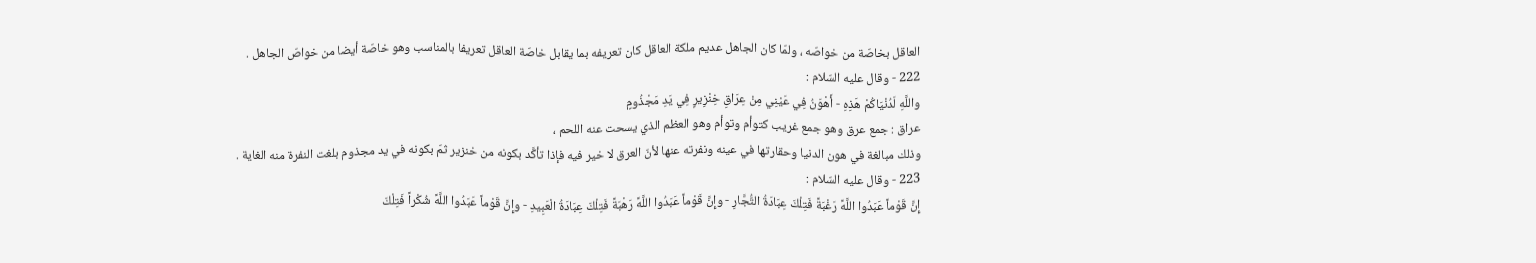العاقل بخاصّة من خواصّه ، ولمّا كان الجاهل عديم ملكة العاقل كان تعريفه بما يقابل خاصّة العاقل تعريفا بالمناسب وهو خاصّة أيضا من خواصّ الجاهل .
222 - وقال عليه السّلام :
واللَّهِ لَدُنْيَاكُمْ هَذِهِ - أَهْوَنُ فِي عَيْنِي مِنْ عِرَاقِ خِنْزِيرٍ فِي يَدِ مَجْذُومٍ
عراق : جمع عرق وهو جمع غريب كتوأم وتوأم وهو العظم الذي يسحت عنه اللحم ،
وذلك مبالغة في هون الدنيا وحقارتها في عينه ونفرته عنها لأنّ العرق لا خير فيه فإذا تأكَّد بكونه من خنزير ثمّ بكونه في يد مجذوم بلغت النفرة منه الغاية .
223 - وقال عليه السّلام :
إِنَّ قَوْماً عَبَدُوا اللَّهً رَغْبَةً فَتِلْكَ عِبَادَةُ التُّجَّارِ - وإِنَّ قَوْماً عَبَدُوا اللَّهً رَهْبَةً فَتِلْكَ عِبَادَةُ الْعَبِيدِ - وإِنَّ قَوْماً عَبَدُوا اللَّهً شُكْراً فَتِلْكَ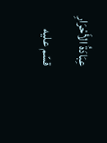عِبَادَةُ الأَحْرَارِ
قسّم عليه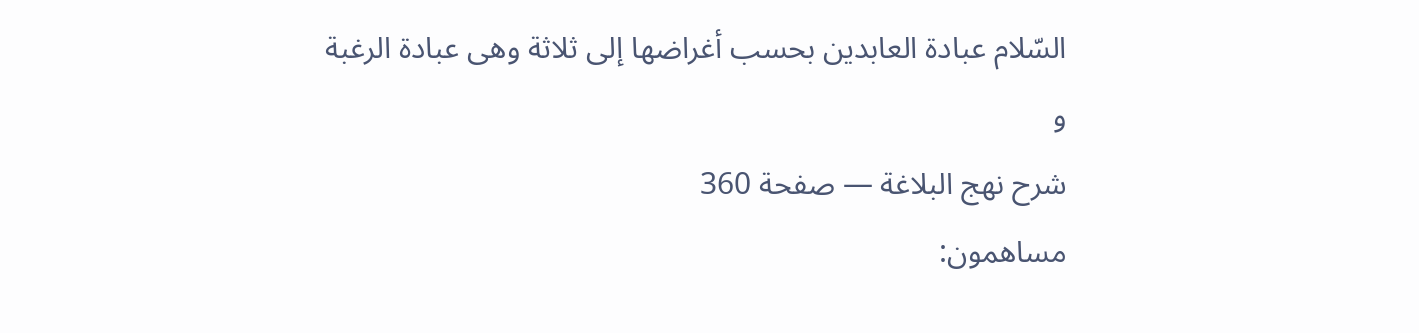السّلام عبادة العابدين بحسب أغراضها إلى ثلاثة وهى عبادة الرغبة
و
شرح نهج البلاغة — صفحة 360
مساهمون: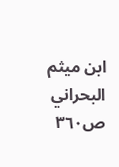ابن ميثم البحراني
ص٣٦٠